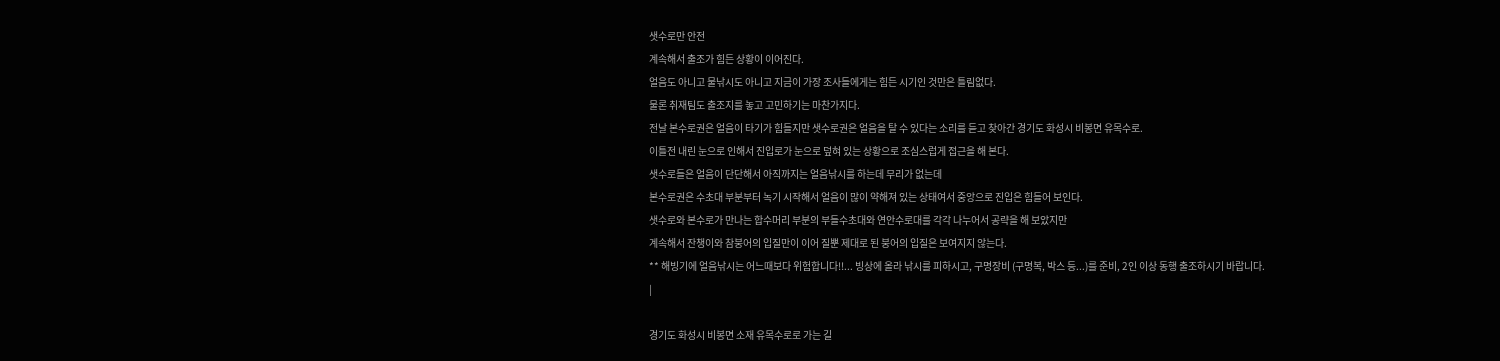샛수로만 안전
계속해서 출조가 힘든 상황이 이어진다.
얼음도 아니고 물낚시도 아니고 지금이 가장 조사들에게는 힘든 시기인 것만은 틀림없다.
물론 취재팀도 출조지를 놓고 고민하기는 마찬가지다.
전날 본수로권은 얼음이 타기가 힘들지만 샛수로권은 얼음을 탈 수 있다는 소리를 듣고 찾아간 경기도 화성시 비봉면 유목수로.
이틀전 내린 눈으로 인해서 진입로가 눈으로 덮혀 있는 상황으로 조심스럽게 접근을 해 본다.
샛수로들은 얼음이 단단해서 아직까지는 얼음낚시를 하는데 무리가 없는데
본수로권은 수초대 부분부터 녹기 시작해서 얼음이 많이 약해져 있는 상태여서 중앙으로 진입은 힘들어 보인다.
샛수로와 본수로가 만나는 합수머리 부분의 부들수초대와 연안수로대를 각각 나누어서 공략을 해 보았지만
계속해서 잔챙이와 참붕어의 입질만이 이어 질뿐 제대로 된 붕어의 입질은 보여지지 않는다.
** 해빙기에 얼음낚시는 어느때보다 위험합니다!!... 빙상에 올라 낚시를 피하시고, 구명장비 (구명복, 박스 등...)를 준비, 2인 이상 동행 출조하시기 바랍니다.
|

경기도 화성시 비봉면 소재 유목수로로 가는 길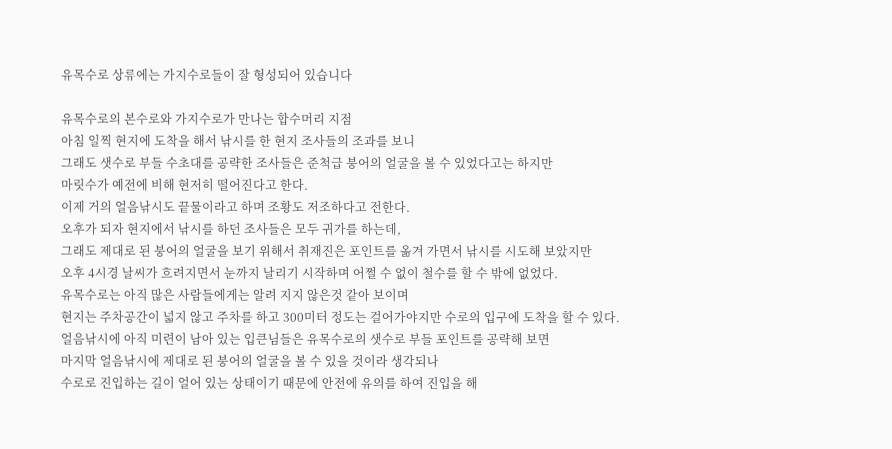유목수로 상류에는 가지수로들이 잘 형성되어 있습니다

유목수로의 본수로와 가지수로가 만나는 합수머리 지점
아침 일찍 현지에 도착을 해서 낚시를 한 현지 조사들의 조과를 보니
그래도 샛수로 부들 수초대를 공략한 조사들은 준척급 붕어의 얼굴을 볼 수 있었다고는 하지만
마릿수가 예전에 비해 현저히 떨어진다고 한다.
이제 거의 얼음낚시도 끝물이라고 하며 조황도 저조하다고 전한다.
오후가 되자 현지에서 낚시를 하던 조사들은 모두 귀가를 하는데,
그래도 제대로 된 붕어의 얼굴을 보기 위해서 취재진은 포인트를 옮겨 가면서 낚시를 시도해 보았지만
오후 4시경 날씨가 흐려지면서 눈까지 날리기 시작하며 어쩔 수 없이 철수를 할 수 밖에 없었다.
유목수로는 아직 많은 사람들에게는 알려 지지 않은것 같아 보이며
현지는 주차공간이 넓지 않고 주차를 하고 300미터 정도는 걸어가야지만 수로의 입구에 도착을 할 수 있다.
얼음낚시에 아직 미련이 남아 있는 입큰님들은 유목수로의 샛수로 부들 포인트를 공략해 보면
마지막 얼음낚시에 제대로 된 붕어의 얼굴을 볼 수 있을 것이라 생각되나
수로로 진입하는 길이 얼어 있는 상태이기 때문에 안전에 유의를 하여 진입을 해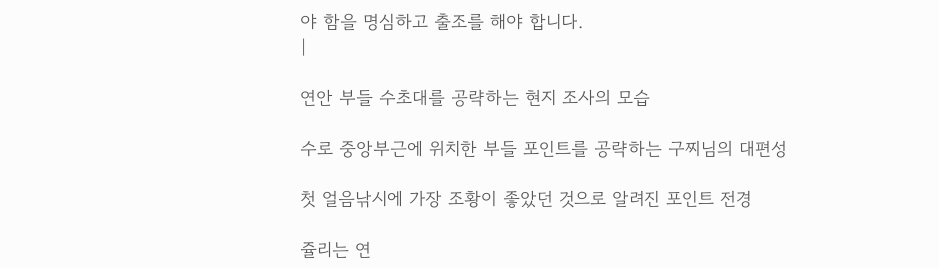야 함을 명심하고 출조를 해야 합니다.
|

연안 부들 수초대를 공략하는 현지 조사의 모습

수로 중앙부근에 위치한 부들 포인트를 공략하는 구찌님의 대편성

첫 얼음낚시에 가장 조황이 좋았던 것으로 알려진 포인트 전경

쥴리는 연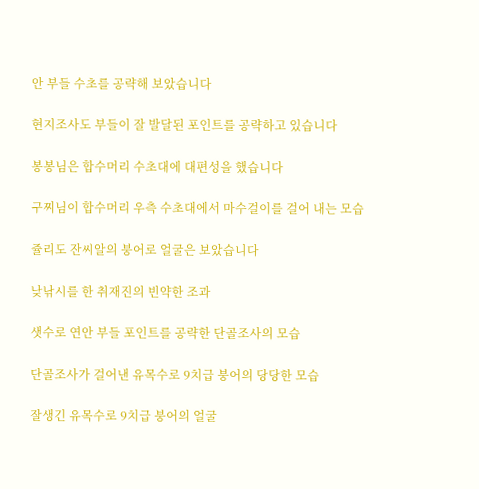안 부들 수초를 공략해 보았습니다

현지조사도 부들이 잘 발달된 포인트를 공략하고 있습니다

봉봉님은 합수머리 수초대에 대편성을 했습니다

구찌님이 합수머리 우측 수초대에서 마수걸이를 걸어 내는 모습

쥴리도 잔씨알의 붕어로 얼굴은 보았습니다

낮낚시를 한 취재진의 빈약한 조과

샛수로 연안 부들 포인트를 공략한 단골조사의 모습

단골조사가 걸어낸 유목수로 9치급 붕어의 당당한 모습

잘생긴 유목수로 9치급 붕어의 얼굴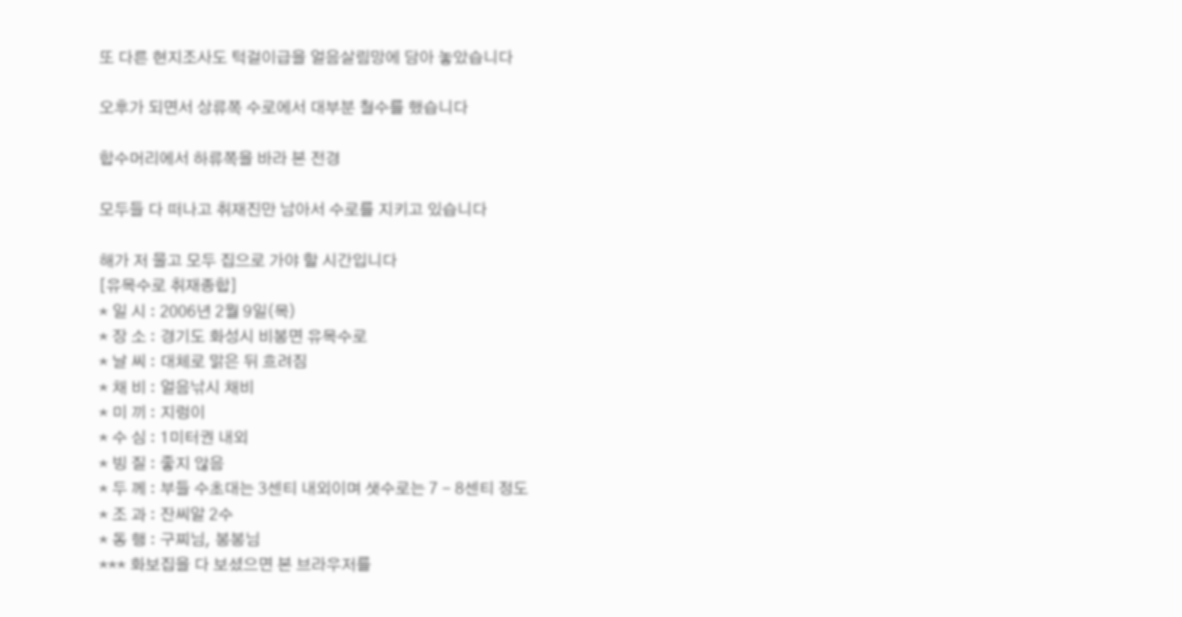또 다른 현지조사도 턱걸이급을 얼음살림망에 담아 놓았습니다

오후가 되면서 상류쪽 수로에서 대부분 철수를 했습니다

합수머리에서 하류쪽을 바라 본 전경

모두들 다 떠나고 취재진만 남아서 수로를 지키고 있습니다

해가 저 물고 모두 집으로 가야 할 시간입니다
[유목수로 취재종합]
* 일 시 : 2006년 2월 9일(목)
* 장 소 : 경기도 화성시 비봉면 유목수로
* 날 씨 : 대체로 맑은 뒤 흐려짐
* 채 비 : 얼음낚시 채비
* 미 끼 : 지렁이
* 수 심 : 1미터권 내외
* 빙 질 : 좋지 않음
* 두 께 : 부들 수초대는 3센티 내외이며 샛수로는 7 - 8센티 정도
* 조 과 : 잔씨알 2수
* 동 행 : 구찌님, 봉봉님
*** 화보집을 다 보셨으면 본 브라우저를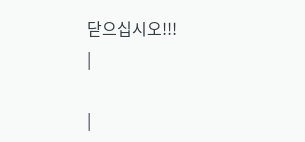닫으십시오!!!
|

|